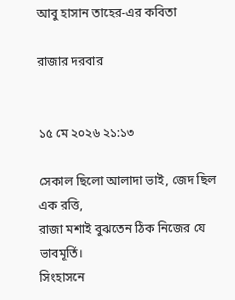আবু হাসান তাহের-এর কবিতা

রাজার দরবার


১৫ মে ২০২৬ ২১:১৩

সেকাল ছিলো আলাদা ভাই, জেদ ছিল এক রত্তি,
রাজা মশাই বুঝতেন ঠিক নিজের যে ভাবমূর্তি।
সিংহাসনে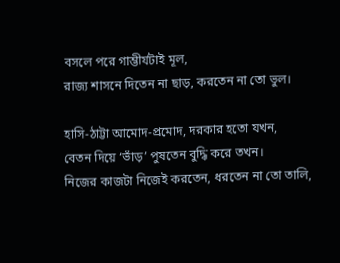বসলে পরে গাম্ভীর্যটাই মূল,
রাজ্য শাসনে দিতেন না ছাড়, করতেন না তো ভুল।

হাসি-ঠাট্টা আমোদ-প্রমোদ, দরকার হতো যখন,
বেতন দিয়ে ‘ভাঁড়’ পুষতেন বুদ্ধি করে তখন।
নিজের কাজটা নিজেই করতেন, ধরতেন না তো তালি,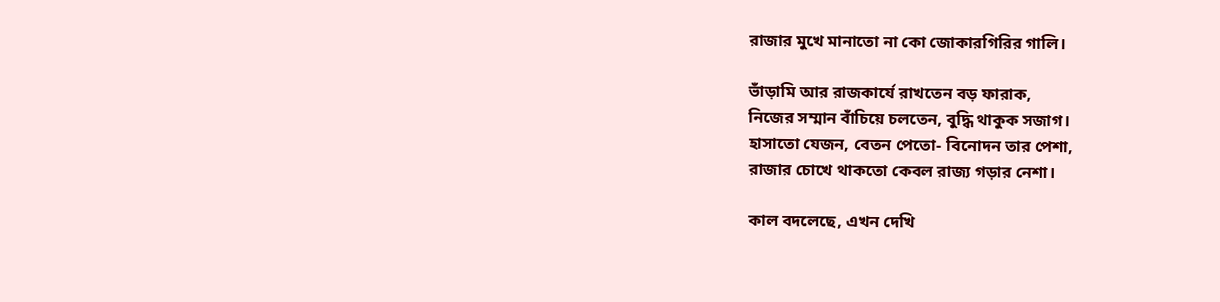রাজার মুখে মানাতো না কো জোকারগিরির গালি।

ভাঁড়ামি আর রাজকার্যে রাখতেন বড় ফারাক,
নিজের সম্মান বাঁচিয়ে চলতেন, বুদ্ধি থাকুক সজাগ।
হাসাতো যেজন, বেতন পেতো- বিনোদন তার পেশা,
রাজার চোখে থাকতো কেবল রাজ্য গড়ার নেশা।

কাল বদলেছে, এখন দেখি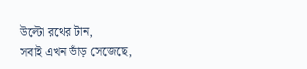উল্টো রথের টান,
সবাই এখন ভাঁড় সেজেছে,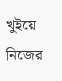খুইয়ে নিজের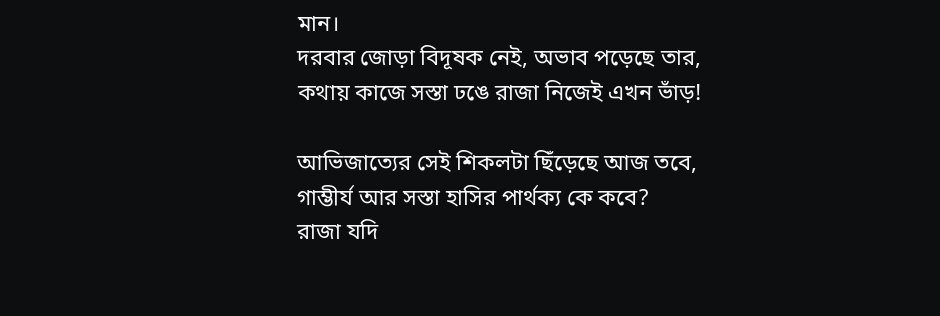মান।
দরবার জোড়া বিদূষক নেই, অভাব পড়েছে তার,
কথায় কাজে সস্তা ঢঙে রাজা নিজেই এখন ভাঁড়!

আভিজাত্যের সেই শিকলটা ছিঁড়েছে আজ তবে,
গাম্ভীর্য আর সস্তা হাসির পার্থক্য কে কবে?
রাজা যদি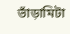ভাঁড়ামিটা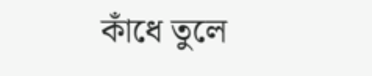কাঁধে তুলে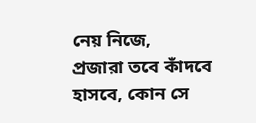নেয় নিজে,
প্রজারা তবে কাঁদবে হাসবে, কোন সে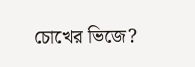চোখের ভিজে?